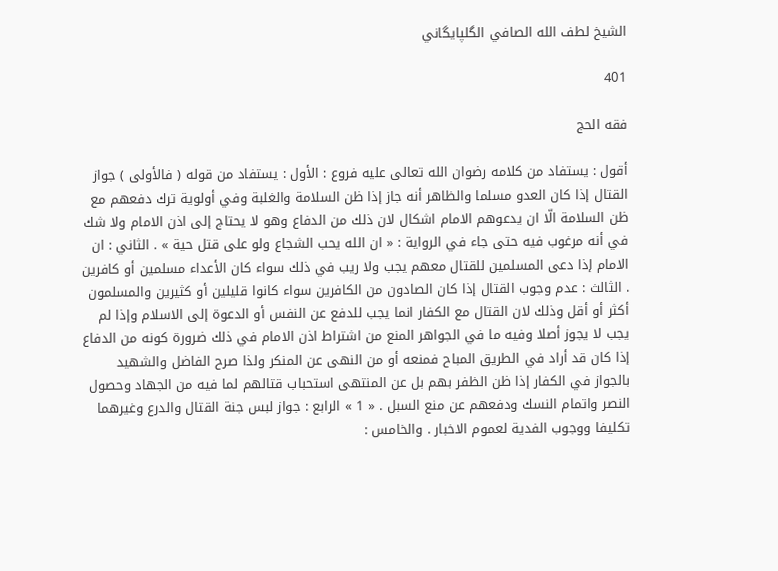الشيخ لطف الله الصافي الگلپايگاني

401

فقه الحج

أقول : يستفاد من كلامه رضوان الله تعالى عليه فروع : الأول : يستفاد من قوله ( فالأولى ) جواز القتال إذا كان العدو مسلما والظاهر أنه جاز إذا ظن السلامة والغلبة وفي أولوية ترك دفعهم مع ظن السلامة الّا ان يدعوهم الامام اشكال لان ذلك من الدفاع وهو لا يحتاج إلى اذن الامام ولا شك في أنه مرغوب فيه حتى جاء في الرواية : « ان الله يحب الشجاع ولو على قتل حية » . الثاني : ان الامام إذا دعى المسلمين للقتال معهم يجب ولا ريب في ذلك سواء كان الأعداء مسلمين أو كافرين . الثالث : عدم وجوب القتال إذا كان الصادون من الكافرين سواء كانوا قليلين أو كثيرين والمسلمون أكثر أو أقل وذلك لان القتال مع الكفار انما يجب للدفع عن النفس أو الدعوة إلى الاسلام وإذا لم يجب لا يجوز أصلا وفيه ما في الجواهر المنع من اشتراط اذن الامام في ذلك ضرورة كونه من الدفاع إذا كان قد أراد في الطريق المباح فمنعه أو من النهى عن المنكر ولذا صرح الفاضل والشهيد بالجواز في الكفار إذا ظن الظفر بهم بل عن المنتهى استحباب قتالهم لما فيه من الجهاد وحصول النصر واتمام النسك ودفعهم عن منع السبل . « 1 » الرابع : جواز لبس جنة القتال والدرع وغيرهما تكليفا ووجوب الفدية لعموم الاخبار . والخامس :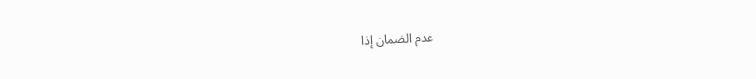عدم الضمان إذا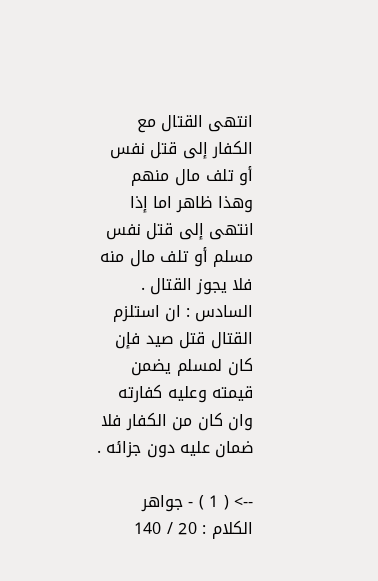انتهى القتال مع الكفار إلى قتل نفس أو تلف مال منهم وهذا ظاهر اما إذا انتهى إلى قتل نفس مسلم أو تلف مال منه فلا يجوز القتال . السادس : ان استلزم القتال قتل صيد فإن كان لمسلم يضمن قيمته وعليه كفارته وان كان من الكفار فلا ضمان عليه دون جزائه .

--> ( 1 ) - جواهر الكلام : 20 / 140